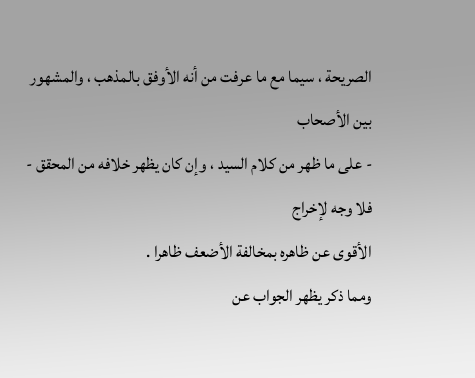الصريحة ، سيما مع ما عرفت من أنه الأوفق بالمذهب ، والمشهور بين الأصحاب
- على ما ظهر من كلام السيد ، وإن كان يظهر خلافه من المحقق - فلا وجه لإخراج
الأقوى عن ظاهره بمخالفة الأضعف ظاهرا .
ومما ذكر يظهر الجواب عن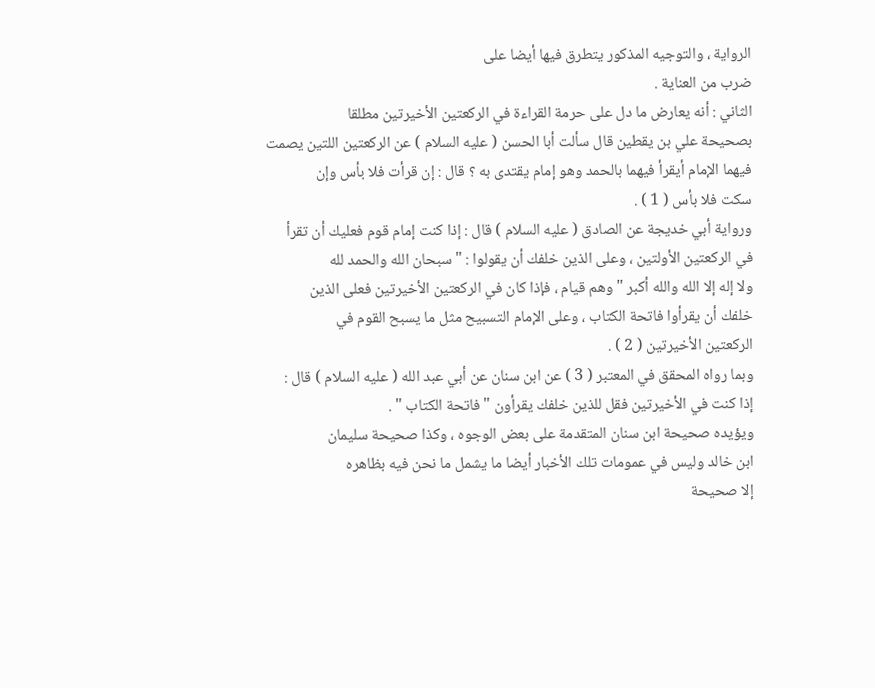الرواية ، والتوجيه المذكور يتطرق فيها أيضا على
ضرب من العناية .
الثاني : أنه يعارض ما دل على حرمة القراءة في الركعتين الأخيرتين مطلقا
بصحيحة علي بن يقطين قال سألت أبا الحسن ( عليه السلام ) عن الركعتين اللتين يصمت
فيهما الإمام أيقرأ فيهما بالحمد وهو إمام يقتدى به ؟ قال : إن قرأت فلا بأس وإن
سكت فلا بأس ( 1 ) .
ورواية أبي خديجة عن الصادق ( عليه السلام ) قال : إذا كنت إمام قوم فعليك أن تقرأ
في الركعتين الأولتين ، وعلى الذين خلفك أن يقولوا : " سبحان الله والحمد لله
ولا إله إلا الله والله أكبر " وهم قيام ، فإذا كان في الركعتين الأخيرتين فعلى الذين
خلفك أن يقرأوا فاتحة الكتاب ، وعلى الإمام التسبيح مثل ما يسبح القوم في
الركعتين الأخيرتين ( 2 ) .
وبما رواه المحقق في المعتبر ( 3 ) عن ابن سنان عن أبي عبد الله ( عليه السلام ) قال :
إذا كنت في الأخيرتين فقل للذين خلفك يقرأون " فاتحة الكتاب " .
ويؤيده صحيحة ابن سنان المتقدمة على بعض الوجوه ، وكذا صحيحة سليمان
ابن خالد وليس في عمومات تلك الأخبار أيضا ما يشمل ما نحن فيه بظاهره
إلا صحيحة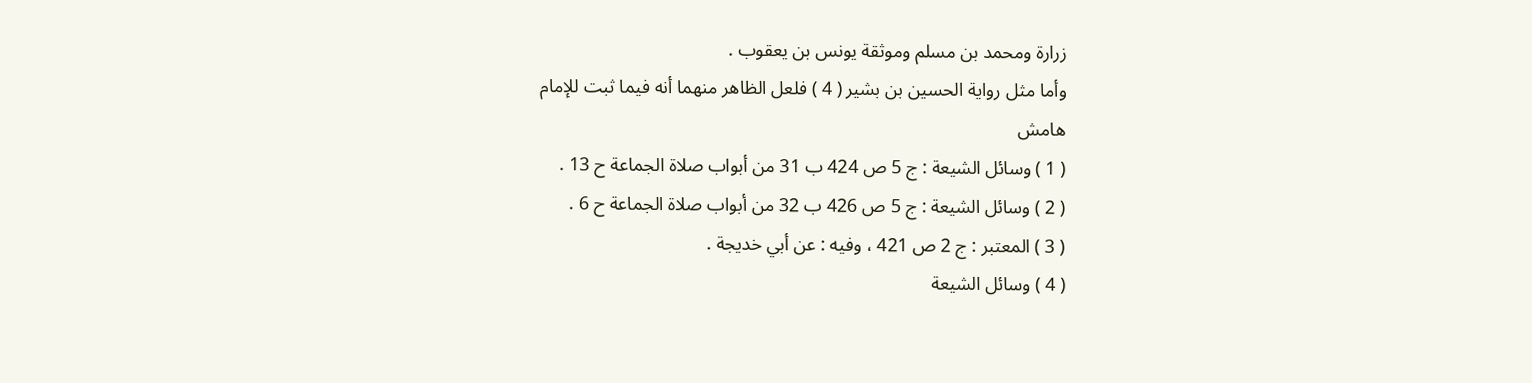زرارة ومحمد بن مسلم وموثقة يونس بن يعقوب .
وأما مثل رواية الحسين بن بشير ( 4 ) فلعل الظاهر منهما أنه فيما ثبت للإمام
هامش
( 1 ) وسائل الشيعة : ج 5 ص 424 ب 31 من أبواب صلاة الجماعة ح 13 .
( 2 ) وسائل الشيعة : ج 5 ص 426 ب 32 من أبواب صلاة الجماعة ح 6 .
( 3 ) المعتبر : ج 2 ص 421 ، وفيه : عن أبي خديجة .
( 4 ) وسائل الشيعة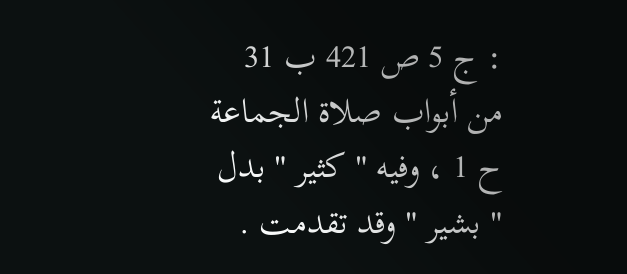: ج 5 ص 421 ب 31 من أبواب صلاة الجماعة ح 1 ، وفيه " كثير " بدل
" بشير " وقد تقدمت .